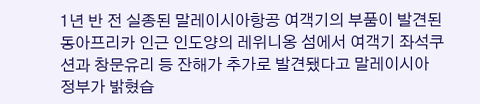1년 반 전 실종된 말레이시아항공 여객기의 부품이 발견된 동아프리카 인근 인도양의 레위니옹 섬에서 여객기 좌석쿠션과 창문유리 등 잔해가 추가로 발견됐다고 말레이시아 정부가 밝혔습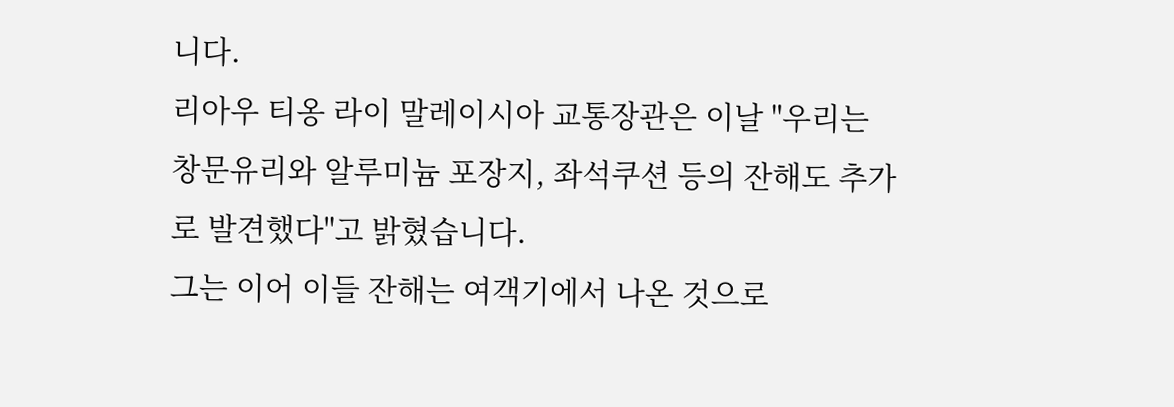니다.
리아우 티옹 라이 말레이시아 교통장관은 이날 "우리는 창문유리와 알루미늄 포장지, 좌석쿠션 등의 잔해도 추가로 발견했다"고 밝혔습니다.
그는 이어 이들 잔해는 여객기에서 나온 것으로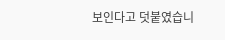보인다고 덧붙였습니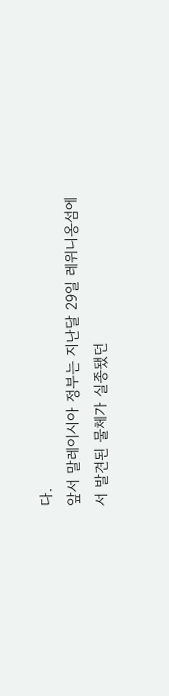다.
앞서 말레이시아 정부는 지난달 29일 레위니옹섬에서 발견된 물체가 실종됐던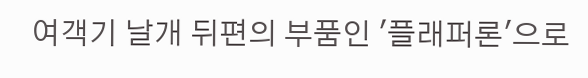여객기 날개 뒤편의 부품인 '플래퍼론'으로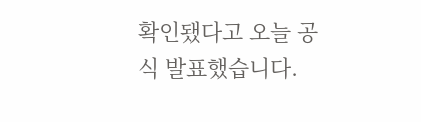확인됐다고 오늘 공식 발표했습니다.